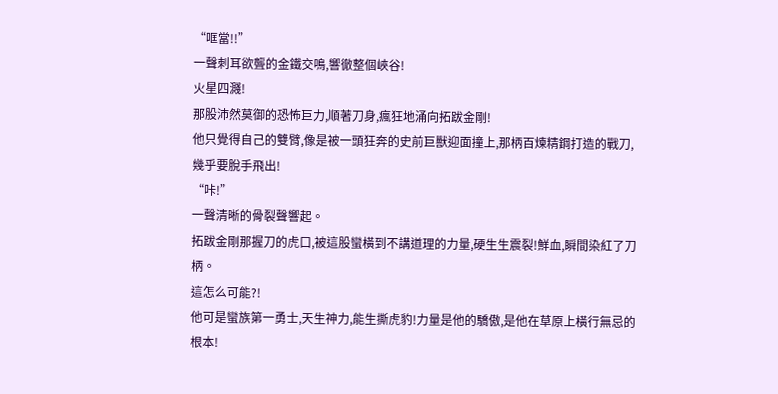“哐當!!”
一聲刺耳欲聾的金鐵交鳴,響徹整個峽谷!
火星四濺!
那股沛然莫御的恐怖巨力,順著刀身,瘋狂地涌向拓跋金剛!
他只覺得自己的雙臂,像是被一頭狂奔的史前巨獸迎面撞上,那柄百煉精鋼打造的戰刀,幾乎要脫手飛出!
“咔!”
一聲清晰的骨裂聲響起。
拓跋金剛那握刀的虎口,被這股蠻橫到不講道理的力量,硬生生震裂!鮮血,瞬間染紅了刀柄。
這怎么可能?!
他可是蠻族第一勇士,天生神力,能生撕虎豹!力量是他的驕傲,是他在草原上橫行無忌的根本!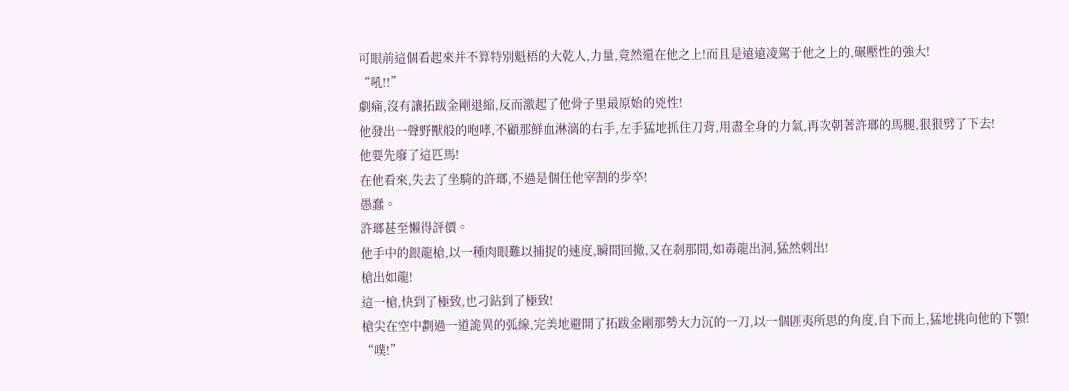可眼前這個看起來并不算特別魁梧的大乾人,力量,竟然還在他之上!而且是遠遠凌駕于他之上的,碾壓性的強大!
“吼!!”
劇痛,沒有讓拓跋金剛退縮,反而激起了他骨子里最原始的兇性!
他發出一聲野獸般的咆哮,不顧那鮮血淋漓的右手,左手猛地抓住刀背,用盡全身的力氣,再次朝著許瑯的馬腿,狠狠劈了下去!
他要先廢了這匹馬!
在他看來,失去了坐騎的許瑯,不過是個任他宰割的步卒!
愚蠢。
許瑯甚至懶得評價。
他手中的銀龍槍,以一種肉眼難以捕捉的速度,瞬間回撤,又在剎那間,如毒龍出洞,猛然刺出!
槍出如龍!
這一槍,快到了極致,也刁鉆到了極致!
槍尖在空中劃過一道詭異的弧線,完美地避開了拓跋金剛那勢大力沉的一刀,以一個匪夷所思的角度,自下而上,猛地挑向他的下顎!
“噗!”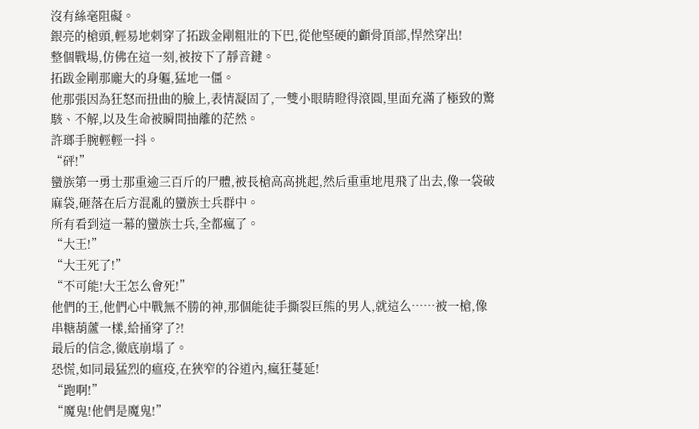沒有絲毫阻礙。
銀亮的槍頭,輕易地刺穿了拓跋金剛粗壯的下巴,從他堅硬的顱骨頂部,悍然穿出!
整個戰場,仿佛在這一刻,被按下了靜音鍵。
拓跋金剛那龐大的身軀,猛地一僵。
他那張因為狂怒而扭曲的臉上,表情凝固了,一雙小眼睛瞪得滾圓,里面充滿了極致的驚駭、不解,以及生命被瞬間抽離的茫然。
許瑯手腕輕輕一抖。
“砰!”
蠻族第一勇士那重逾三百斤的尸體,被長槍高高挑起,然后重重地甩飛了出去,像一袋破麻袋,砸落在后方混亂的蠻族士兵群中。
所有看到這一幕的蠻族士兵,全都瘋了。
“大王!”
“大王死了!”
“不可能!大王怎么會死!”
他們的王,他們心中戰無不勝的神,那個能徒手撕裂巨熊的男人,就這么……被一槍,像串糖葫蘆一樣,給捅穿了?!
最后的信念,徹底崩塌了。
恐慌,如同最猛烈的瘟疫,在狹窄的谷道內,瘋狂蔓延!
“跑啊!”
“魔鬼!他們是魔鬼!”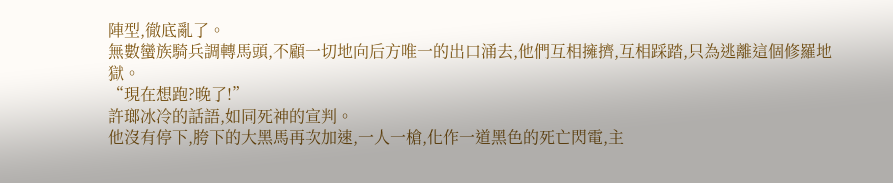陣型,徹底亂了。
無數蠻族騎兵調轉馬頭,不顧一切地向后方唯一的出口涌去,他們互相擁擠,互相踩踏,只為逃離這個修羅地獄。
“現在想跑?晚了!”
許瑯冰冷的話語,如同死神的宣判。
他沒有停下,胯下的大黑馬再次加速,一人一槍,化作一道黑色的死亡閃電,主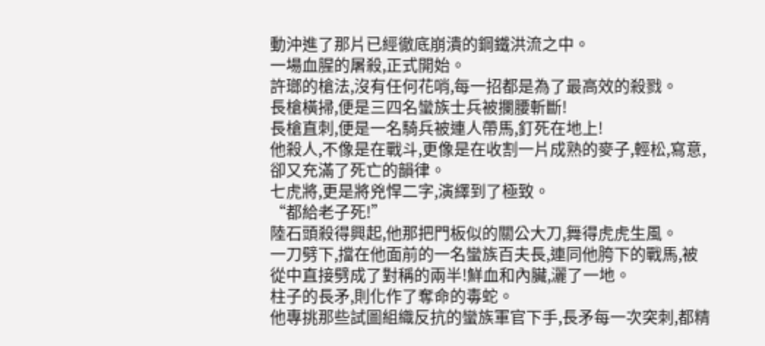動沖進了那片已經徹底崩潰的鋼鐵洪流之中。
一場血腥的屠殺,正式開始。
許瑯的槍法,沒有任何花哨,每一招都是為了最高效的殺戮。
長槍橫掃,便是三四名蠻族士兵被攔腰斬斷!
長槍直刺,便是一名騎兵被連人帶馬,釘死在地上!
他殺人,不像是在戰斗,更像是在收割一片成熟的麥子,輕松,寫意,卻又充滿了死亡的韻律。
七虎將,更是將兇悍二字,演繹到了極致。
“都給老子死!”
陸石頭殺得興起,他那把門板似的關公大刀,舞得虎虎生風。
一刀劈下,擋在他面前的一名蠻族百夫長,連同他胯下的戰馬,被從中直接劈成了對稱的兩半!鮮血和內臟,灑了一地。
柱子的長矛,則化作了奪命的毒蛇。
他專挑那些試圖組織反抗的蠻族軍官下手,長矛每一次突刺,都精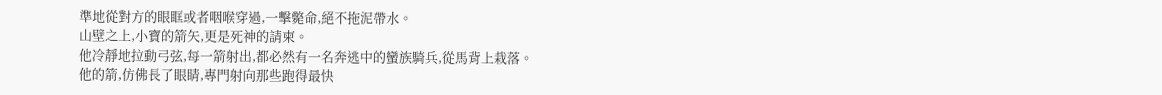準地從對方的眼眶或者咽喉穿過,一擊斃命,絕不拖泥帶水。
山壁之上,小寶的箭矢,更是死神的請柬。
他冷靜地拉動弓弦,每一箭射出,都必然有一名奔逃中的蠻族騎兵,從馬背上栽落。
他的箭,仿佛長了眼睛,專門射向那些跑得最快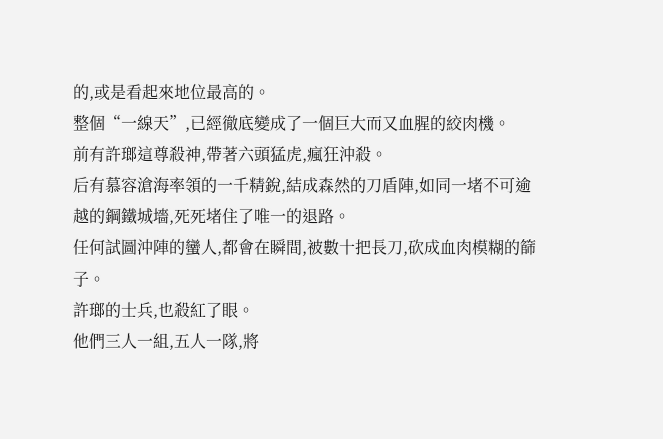的,或是看起來地位最高的。
整個“一線天”,已經徹底變成了一個巨大而又血腥的絞肉機。
前有許瑯這尊殺神,帶著六頭猛虎,瘋狂沖殺。
后有慕容滄海率領的一千精銳,結成森然的刀盾陣,如同一堵不可逾越的鋼鐵城墻,死死堵住了唯一的退路。
任何試圖沖陣的蠻人,都會在瞬間,被數十把長刀,砍成血肉模糊的篩子。
許瑯的士兵,也殺紅了眼。
他們三人一組,五人一隊,將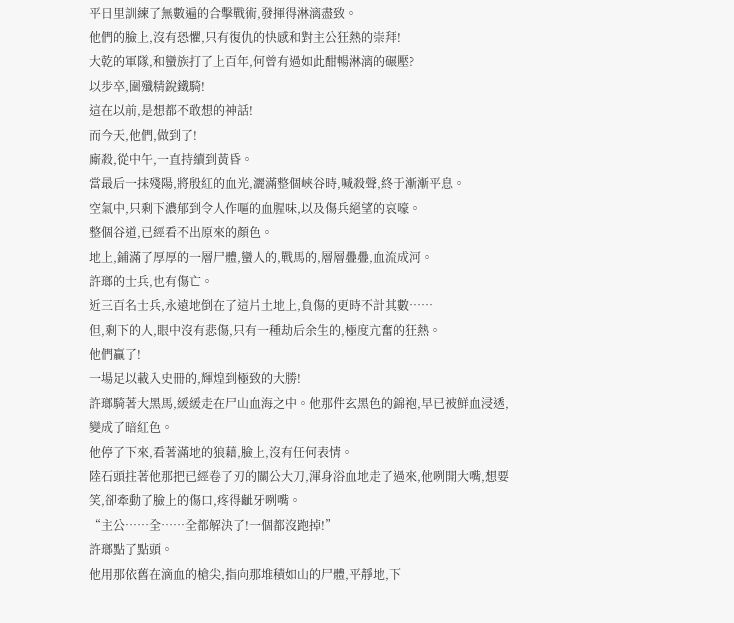平日里訓練了無數遍的合擊戰術,發揮得淋漓盡致。
他們的臉上,沒有恐懼,只有復仇的快感和對主公狂熱的崇拜!
大乾的軍隊,和蠻族打了上百年,何曾有過如此酣暢淋漓的碾壓?
以步卒,圍殲精銳鐵騎!
這在以前,是想都不敢想的神話!
而今天,他們,做到了!
廝殺,從中午,一直持續到黃昏。
當最后一抹殘陽,將殷紅的血光,灑滿整個峽谷時,喊殺聲,終于漸漸平息。
空氣中,只剩下濃郁到令人作嘔的血腥味,以及傷兵絕望的哀嚎。
整個谷道,已經看不出原來的顏色。
地上,鋪滿了厚厚的一層尸體,蠻人的,戰馬的,層層疊疊,血流成河。
許瑯的士兵,也有傷亡。
近三百名士兵,永遠地倒在了這片土地上,負傷的更時不計其數……
但,剩下的人,眼中沒有悲傷,只有一種劫后余生的,極度亢奮的狂熱。
他們贏了!
一場足以載入史冊的,輝煌到極致的大勝!
許瑯騎著大黑馬,緩緩走在尸山血海之中。他那件玄黑色的錦袍,早已被鮮血浸透,變成了暗紅色。
他停了下來,看著滿地的狼藉,臉上,沒有任何表情。
陸石頭拄著他那把已經卷了刃的關公大刀,渾身浴血地走了過來,他咧開大嘴,想要笑,卻牽動了臉上的傷口,疼得齜牙咧嘴。
“主公……全……全都解決了!一個都沒跑掉!”
許瑯點了點頭。
他用那依舊在滴血的槍尖,指向那堆積如山的尸體,平靜地,下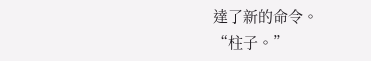達了新的命令。
“柱子。”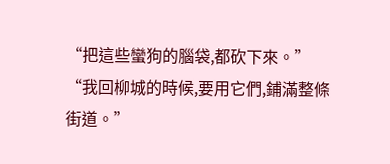“把這些蠻狗的腦袋,都砍下來。”
“我回柳城的時候,要用它們,鋪滿整條街道。”